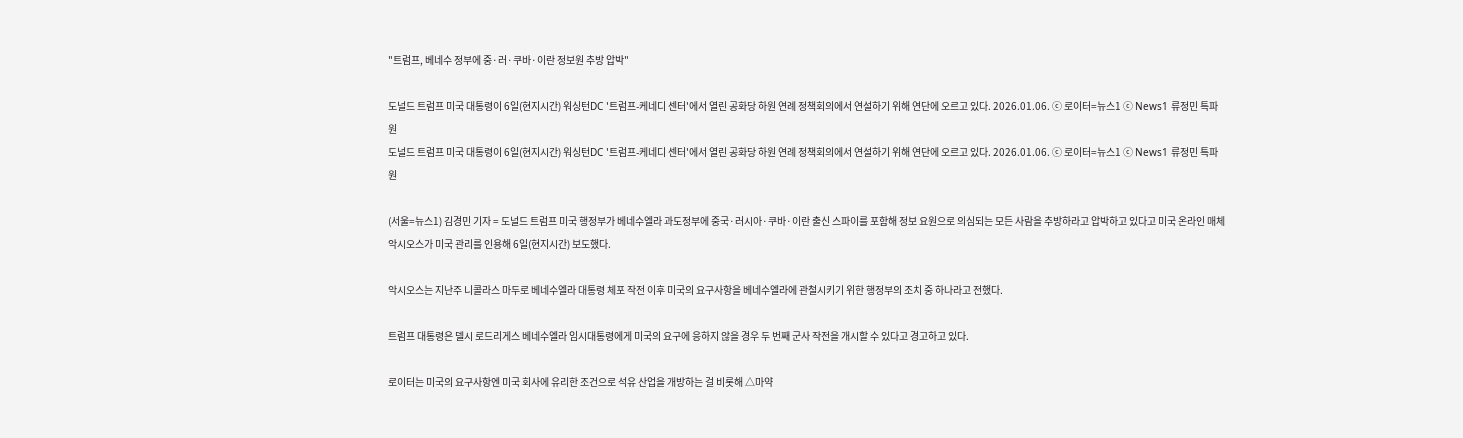"트럼프, 베네수 정부에 중·러·쿠바·이란 정보원 추방 압박"

도널드 트럼프 미국 대통령이 6일(현지시간) 워싱턴DC '트럼프-케네디 센터'에서 열린 공화당 하원 연례 정책회의에서 연설하기 위해 연단에 오르고 있다. 2026.01.06. ⓒ 로이터=뉴스1 ⓒ News1 류정민 특파원
도널드 트럼프 미국 대통령이 6일(현지시간) 워싱턴DC '트럼프-케네디 센터'에서 열린 공화당 하원 연례 정책회의에서 연설하기 위해 연단에 오르고 있다. 2026.01.06. ⓒ 로이터=뉴스1 ⓒ News1 류정민 특파원

(서울=뉴스1) 김경민 기자 = 도널드 트럼프 미국 행정부가 베네수엘라 과도정부에 중국·러시아·쿠바·이란 출신 스파이를 포함해 정보 요원으로 의심되는 모든 사람을 추방하라고 압박하고 있다고 미국 온라인 매체 악시오스가 미국 관리를 인용해 6일(현지시간) 보도했다.

악시오스는 지난주 니콜라스 마두로 베네수엘라 대통령 체포 작전 이후 미국의 요구사항을 베네수엘라에 관철시키기 위한 행정부의 조치 중 하나라고 전했다.

트럼프 대통령은 델시 로드리게스 베네수엘라 임시대통령에게 미국의 요구에 응하지 않을 경우 두 번째 군사 작전을 개시할 수 있다고 경고하고 있다.

로이터는 미국의 요구사항엔 미국 회사에 유리한 조건으로 석유 산업을 개방하는 걸 비롯해 △마약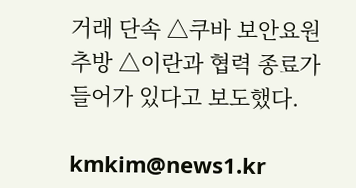거래 단속 △쿠바 보안요원 추방 △이란과 협력 종료가 들어가 있다고 보도했다.

kmkim@news1.kr